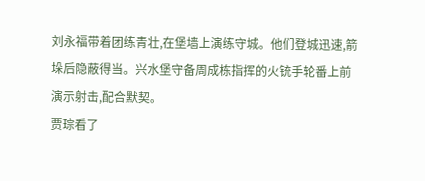刘永福带着团练青壮,在堡墙上演练守城。他们登城迅速,箭垛后隐蔽得当。兴水堡守备周成栋指挥的火铳手轮番上前演示射击,配合默契。
贾琮看了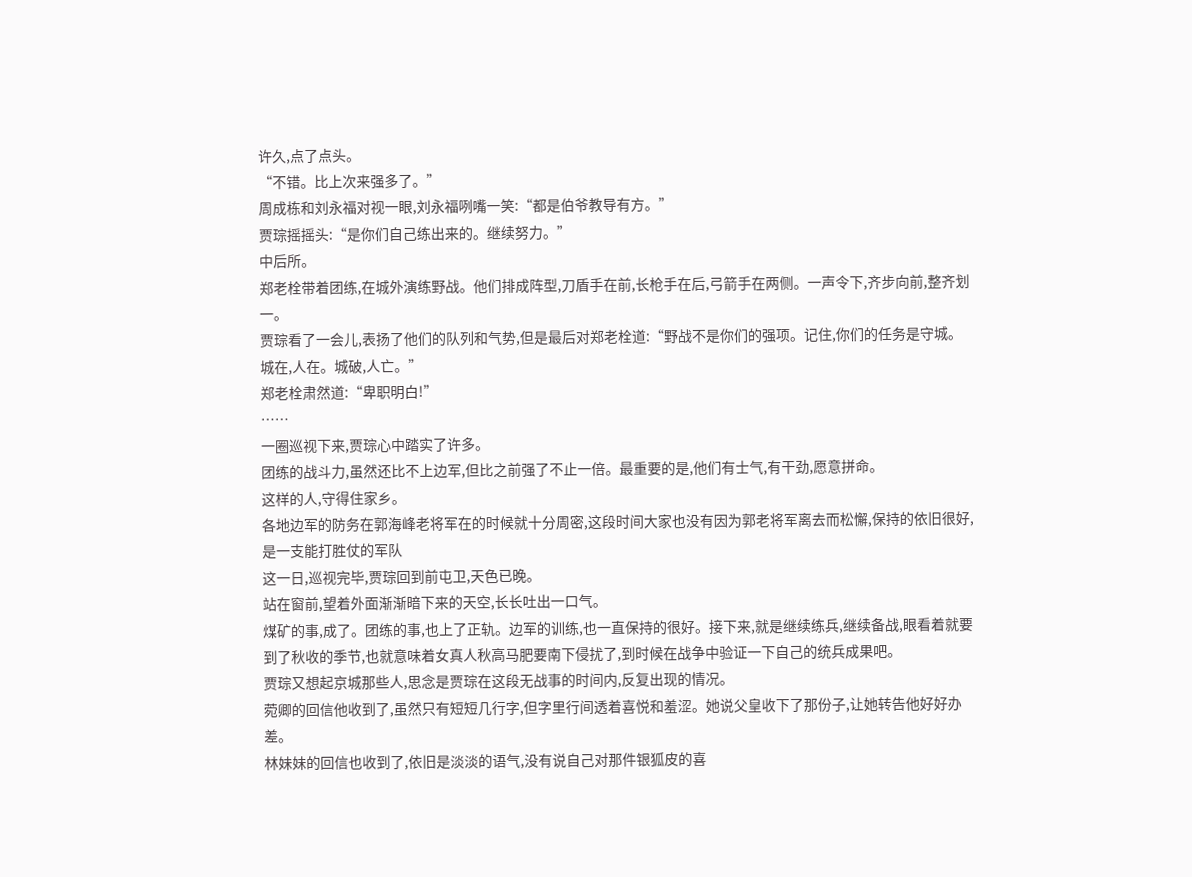许久,点了点头。
“不错。比上次来强多了。”
周成栋和刘永福对视一眼,刘永福咧嘴一笑:“都是伯爷教导有方。”
贾琮摇摇头:“是你们自己练出来的。继续努力。”
中后所。
郑老栓带着团练,在城外演练野战。他们排成阵型,刀盾手在前,长枪手在后,弓箭手在两侧。一声令下,齐步向前,整齐划一。
贾琮看了一会儿,表扬了他们的队列和气势,但是最后对郑老栓道:“野战不是你们的强项。记住,你们的任务是守城。城在,人在。城破,人亡。”
郑老栓肃然道:“卑职明白!”
……
一圈巡视下来,贾琮心中踏实了许多。
团练的战斗力,虽然还比不上边军,但比之前强了不止一倍。最重要的是,他们有士气,有干劲,愿意拼命。
这样的人,守得住家乡。
各地边军的防务在郭海峰老将军在的时候就十分周密,这段时间大家也没有因为郭老将军离去而松懈,保持的依旧很好,是一支能打胜仗的军队
这一日,巡视完毕,贾琮回到前屯卫,天色已晚。
站在窗前,望着外面渐渐暗下来的天空,长长吐出一口气。
煤矿的事,成了。团练的事,也上了正轨。边军的训练,也一直保持的很好。接下来,就是继续练兵,继续备战,眼看着就要到了秋收的季节,也就意味着女真人秋高马肥要南下侵扰了,到时候在战争中验证一下自己的统兵成果吧。
贾琮又想起京城那些人,思念是贾琮在这段无战事的时间内,反复出现的情况。
菀卿的回信他收到了,虽然只有短短几行字,但字里行间透着喜悦和羞涩。她说父皇收下了那份子,让她转告他好好办差。
林妹妹的回信也收到了,依旧是淡淡的语气,没有说自己对那件银狐皮的喜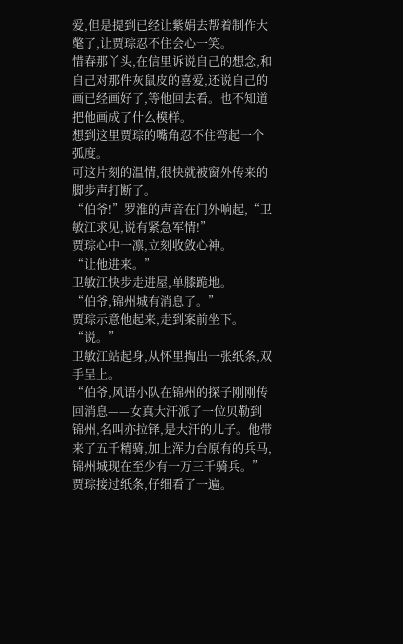爱,但是提到已经让紫娟去帮着制作大氅了,让贾琮忍不住会心一笑。
惜春那丫头,在信里诉说自己的想念,和自己对那件灰鼠皮的喜爱,还说自己的画已经画好了,等他回去看。也不知道把他画成了什么模样。
想到这里贾琮的嘴角忍不住弯起一个弧度。
可这片刻的温情,很快就被窗外传来的脚步声打断了。
“伯爷!”罗淮的声音在门外响起,“卫敏江求见,说有紧急军情!”
贾琮心中一凛,立刻收敛心神。
“让他进来。”
卫敏江快步走进屋,单膝跪地。
“伯爷,锦州城有消息了。”
贾琮示意他起来,走到案前坐下。
“说。”
卫敏江站起身,从怀里掏出一张纸条,双手呈上。
“伯爷,风语小队在锦州的探子刚刚传回消息——女真大汗派了一位贝勒到锦州,名叫亦拉铎,是大汗的儿子。他带来了五千精骑,加上浑力台原有的兵马,锦州城现在至少有一万三千骑兵。”
贾琮接过纸条,仔细看了一遍。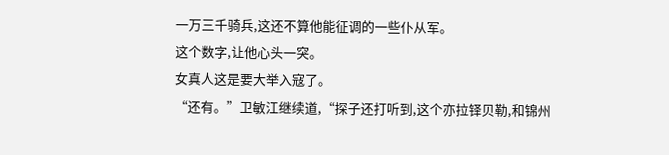一万三千骑兵,这还不算他能征调的一些仆从军。
这个数字,让他心头一突。
女真人这是要大举入寇了。
“还有。”卫敏江继续道,“探子还打听到,这个亦拉铎贝勒,和锦州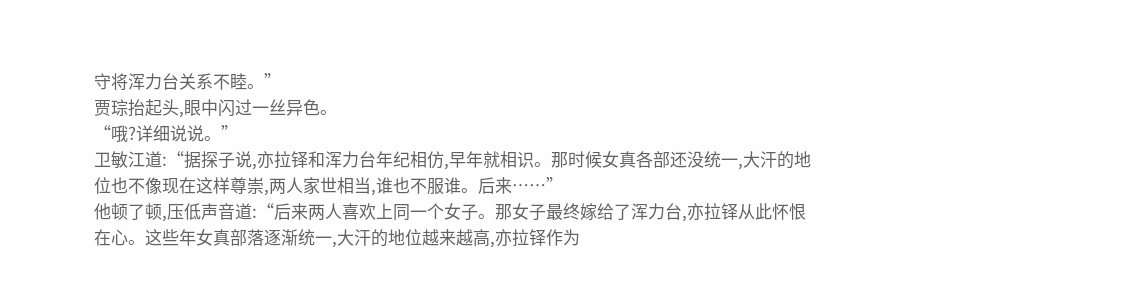守将浑力台关系不睦。”
贾琮抬起头,眼中闪过一丝异色。
“哦?详细说说。”
卫敏江道:“据探子说,亦拉铎和浑力台年纪相仿,早年就相识。那时候女真各部还没统一,大汗的地位也不像现在这样尊崇,两人家世相当,谁也不服谁。后来……”
他顿了顿,压低声音道:“后来两人喜欢上同一个女子。那女子最终嫁给了浑力台,亦拉铎从此怀恨在心。这些年女真部落逐渐统一,大汗的地位越来越高,亦拉铎作为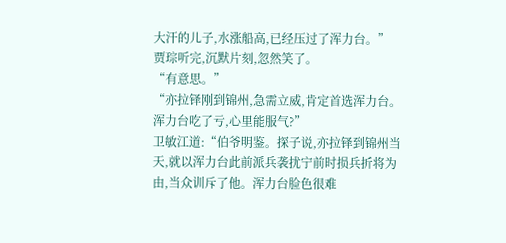大汗的儿子,水涨船高,已经压过了浑力台。”
贾琮听完,沉默片刻,忽然笑了。
“有意思。”
“亦拉铎刚到锦州,急需立威,肯定首选浑力台。浑力台吃了亏,心里能服气?”
卫敏江道:“伯爷明鉴。探子说,亦拉铎到锦州当天,就以浑力台此前派兵袭扰宁前时损兵折将为由,当众训斥了他。浑力台脸色很难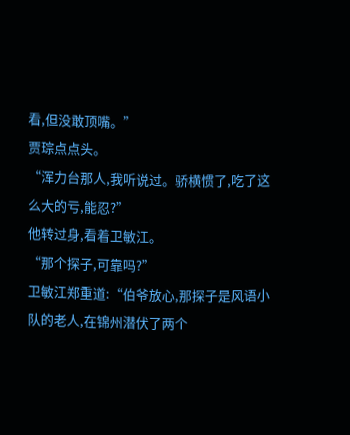看,但没敢顶嘴。”
贾琮点点头。
“浑力台那人,我听说过。骄横惯了,吃了这么大的亏,能忍?”
他转过身,看着卫敏江。
“那个探子,可靠吗?”
卫敏江郑重道:“伯爷放心,那探子是风语小队的老人,在锦州潜伏了两个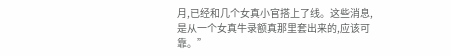月,已经和几个女真小官搭上了线。这些消息,是从一个女真牛录额真那里套出来的,应该可靠。”